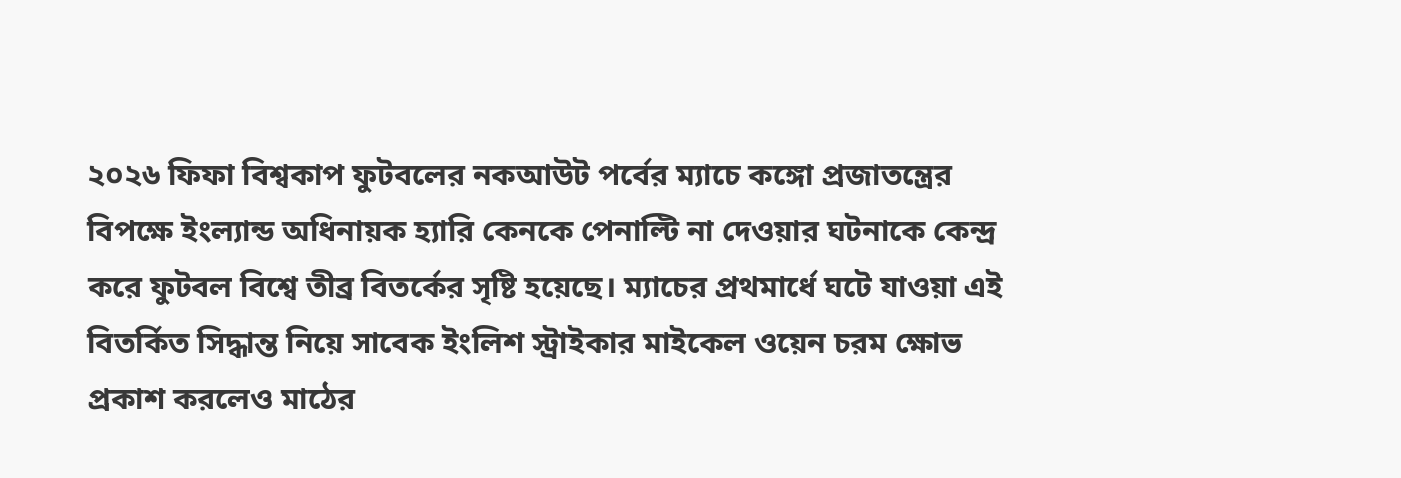২০২৬ ফিফা বিশ্বকাপ ফুটবলের নকআউট পর্বের ম্যাচে কঙ্গো প্রজাতন্ত্রের বিপক্ষে ইংল্যান্ড অধিনায়ক হ্যারি কেনকে পেনাল্টি না দেওয়ার ঘটনাকে কেন্দ্র করে ফুটবল বিশ্বে তীব্র বিতর্কের সৃষ্টি হয়েছে। ম্যাচের প্রথমার্ধে ঘটে যাওয়া এই বিতর্কিত সিদ্ধান্ত নিয়ে সাবেক ইংলিশ স্ট্রাইকার মাইকেল ওয়েন চরম ক্ষোভ প্রকাশ করলেও মাঠের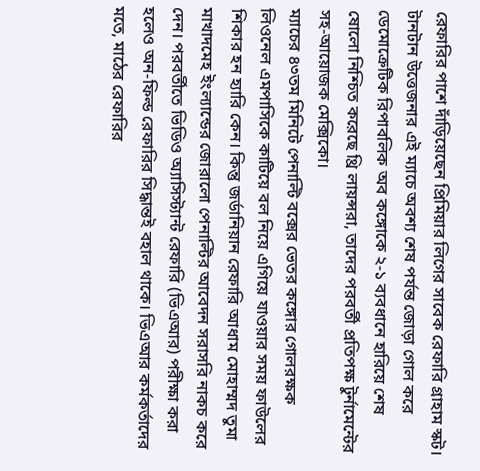রেফারির পাশে দাঁড়িয়েছেন প্রিমিয়ার লিগের সাবেক রেফারি গ্রাহাম স্কট। টানটান উত্তেজনার এই ম্যাচে অবশ্য শেষ পর্যন্ত জোড়া গোল করে ডেমোক্রেটিক রিপাবলিক অব কঙ্গোকে ২-১ ব্যবধানে হারিয়ে শেষ ষোলো নিশ্চিত করেছে থ্রি লায়ন্সরা, তাদের পরবর্তী প্রতিপক্ষ টুর্নামেন্টের সহ-আয়োজক মেক্সিকো।
ম্যাচের ৪৩তম মিনিটে পেনাল্টি বক্সের ভেতর কঙ্গোর গোলরক্ষক লিওনেল এমপাসিকে কাটিয়ে বল নিয়ে এগিয়ে যাওয়ার সময় ফাউলের শিকার হন হ্যারি কেন। কিন্তু জর্ডানিয়ান রেফারি আধাম মোহাম্মদ তুমা মাখাদমেহ ইংল্যান্ডের জোরালো পেনাল্টির আবেদন সরাসরি নাকচ করে দেন। পরবর্তীতে ভিডিও অ্যাসিস্ট্যান্ট রেফারি (ভিএআর) পরীক্ষা করা হলেও অন-ফিল্ড রেফারির সিদ্ধান্তই বহাল থাকে। ভিএআর কর্মকর্তাদের মতে, মাঠের রেফারির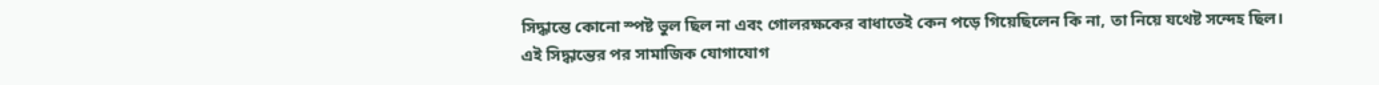সিদ্ধান্তে কোনো স্পষ্ট ভুল ছিল না এবং গোলরক্ষকের বাধাতেই কেন পড়ে গিয়েছিলেন কি না, তা নিয়ে যথেষ্ট সন্দেহ ছিল।
এই সিদ্ধান্তের পর সামাজিক যোগাযোগ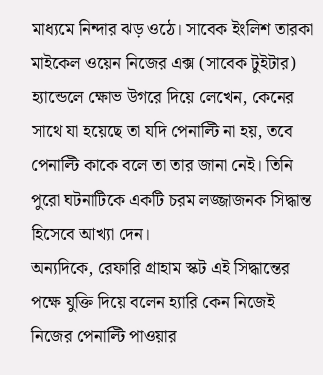মাধ্যমে নিন্দার ঝড় ওঠে। সাবেক ইংলিশ তারকা মাইকেল ওয়েন নিজের এক্স (সাবেক টুইটার) হ্যান্ডেলে ক্ষোভ উগরে দিয়ে লেখেন, কেনের সাথে যা হয়েছে তা যদি পেনাল্টি না হয়, তবে পেনাল্টি কাকে বলে তা তার জানা নেই। তিনি পুরো ঘটনাটিকে একটি চরম লজ্জাজনক সিদ্ধান্ত হিসেবে আখ্যা দেন।
অন্যদিকে, রেফারি গ্রাহাম স্কট এই সিদ্ধান্তের পক্ষে যুক্তি দিয়ে বলেন হ্যারি কেন নিজেই নিজের পেনাল্টি পাওয়ার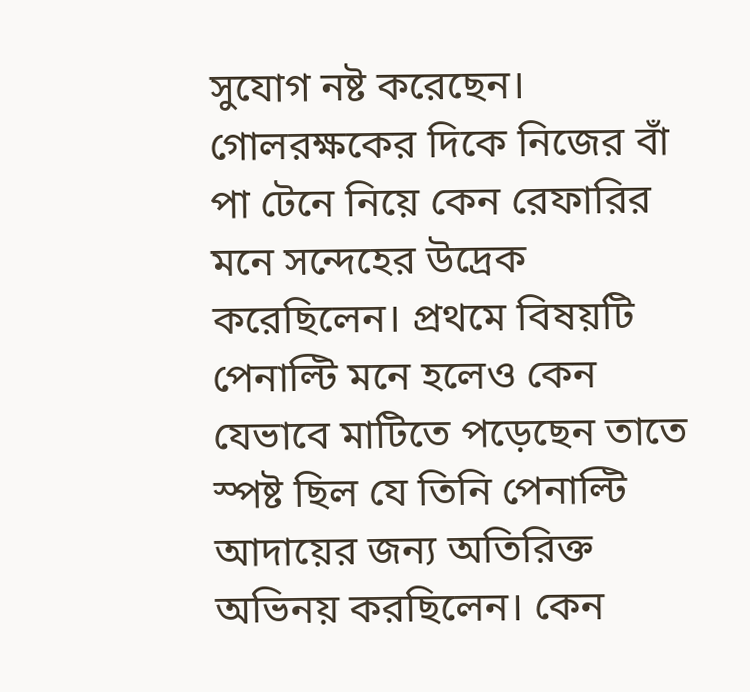সুযোগ নষ্ট করেছেন। গোলরক্ষকের দিকে নিজের বাঁ পা টেনে নিয়ে কেন রেফারির মনে সন্দেহের উদ্রেক করেছিলেন। প্রথমে বিষয়টি পেনাল্টি মনে হলেও কেন যেভাবে মাটিতে পড়েছেন তাতে স্পষ্ট ছিল যে তিনি পেনাল্টি আদায়ের জন্য অতিরিক্ত অভিনয় করছিলেন। কেন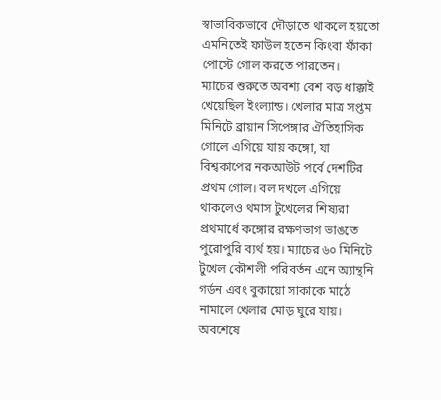স্বাভাবিকভাবে দৌড়াতে থাকলে হয়তো এমনিতেই ফাউল হতেন কিংবা ফাঁকা পোস্টে গোল করতে পারতেন।
ম্যাচের শুরুতে অবশ্য বেশ বড় ধাক্কাই খেয়েছিল ইংল্যান্ড। খেলার মাত্র সপ্তম মিনিটে ব্রায়ান সিপেঙ্গার ঐতিহাসিক গোলে এগিয়ে যায় কঙ্গো, যা বিশ্বকাপের নকআউট পর্বে দেশটির প্রথম গোল। বল দখলে এগিয়ে থাকলেও থমাস টুখেলের শিষ্যরা প্রথমার্ধে কঙ্গোর রক্ষণভাগ ভাঙতে পুরোপুরি ব্যর্থ হয়। ম্যাচের ৬০ মিনিটে টুখেল কৌশলী পরিবর্তন এনে অ্যান্থনি গর্ডন এবং বুকায়ো সাকাকে মাঠে নামালে খেলার মোড় ঘুরে যায়। অবশেষে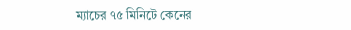ম্যাচের ৭৫ মিনিটে কেনের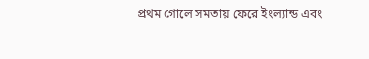প্রথম গোলে সমতায় ফেরে ইংল্যান্ড এবং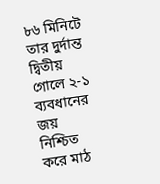৮৬ মিনিটে তার দুর্দান্ত দ্বিতীয় গোলে ২-১ ব্যবধানের জয় নিশ্চিত করে মাঠ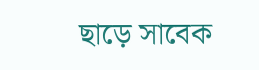ছাড়ে সাবেক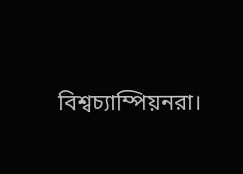বিশ্বচ্যাম্পিয়নরা।